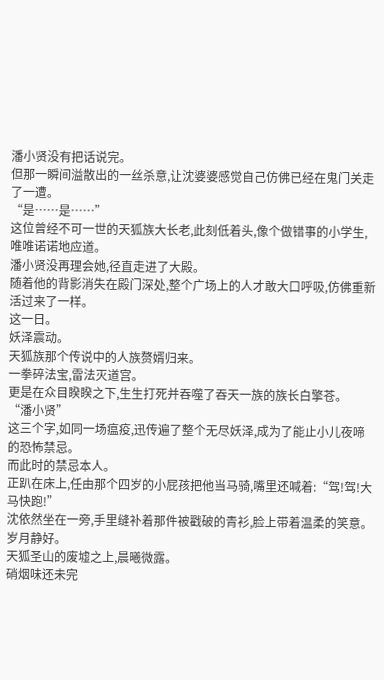潘小贤没有把话说完。
但那一瞬间溢散出的一丝杀意,让沈婆婆感觉自己仿佛已经在鬼门关走了一遭。
“是……是……”
这位曾经不可一世的天狐族大长老,此刻低着头,像个做错事的小学生,唯唯诺诺地应道。
潘小贤没再理会她,径直走进了大殿。
随着他的背影消失在殿门深处,整个广场上的人才敢大口呼吸,仿佛重新活过来了一样。
这一日。
妖泽震动。
天狐族那个传说中的人族赘婿归来。
一拳碎法宝,雷法灭道宫。
更是在众目睽睽之下,生生打死并吞噬了吞天一族的族长白擎苍。
“潘小贤”
这三个字,如同一场瘟疫,迅传遍了整个无尽妖泽,成为了能止小儿夜啼的恐怖禁忌。
而此时的禁忌本人。
正趴在床上,任由那个四岁的小屁孩把他当马骑,嘴里还喊着:“驾!驾!大马快跑!”
沈依然坐在一旁,手里缝补着那件被戳破的青衫,脸上带着温柔的笑意。
岁月静好。
天狐圣山的废墟之上,晨曦微露。
硝烟味还未完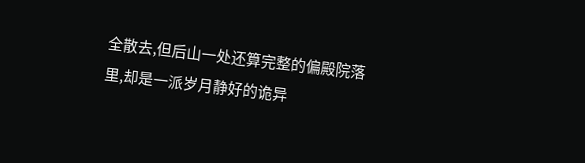全散去,但后山一处还算完整的偏殿院落里,却是一派岁月静好的诡异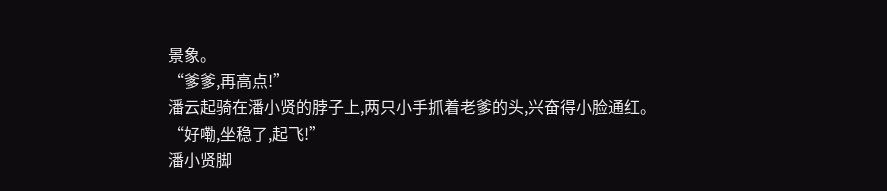景象。
“爹爹,再高点!”
潘云起骑在潘小贤的脖子上,两只小手抓着老爹的头,兴奋得小脸通红。
“好嘞,坐稳了,起飞!”
潘小贤脚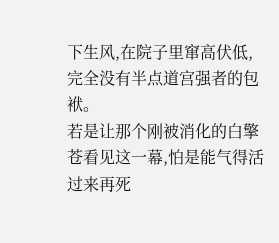下生风,在院子里窜高伏低,完全没有半点道宫强者的包袱。
若是让那个刚被消化的白擎苍看见这一幕,怕是能气得活过来再死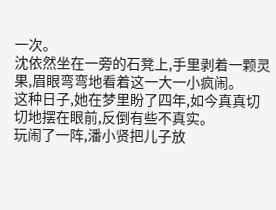一次。
沈依然坐在一旁的石凳上,手里剥着一颗灵果,眉眼弯弯地看着这一大一小疯闹。
这种日子,她在梦里盼了四年,如今真真切切地摆在眼前,反倒有些不真实。
玩闹了一阵,潘小贤把儿子放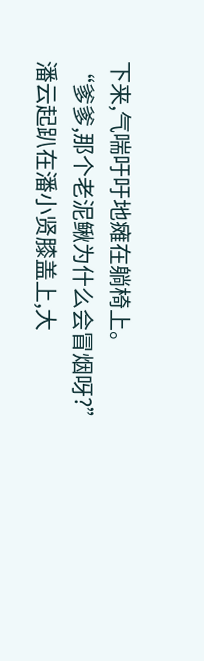下来,气喘吁吁地瘫在躺椅上。
“爹爹,那个老泥鳅为什么会冒烟呀?”
潘云起趴在潘小贤膝盖上,大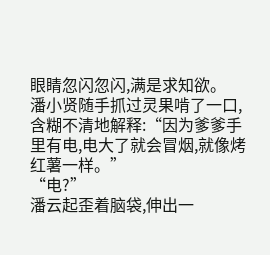眼睛忽闪忽闪,满是求知欲。
潘小贤随手抓过灵果啃了一口,含糊不清地解释:“因为爹爹手里有电,电大了就会冒烟,就像烤红薯一样。”
“电?”
潘云起歪着脑袋,伸出一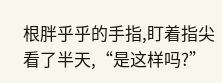根胖乎乎的手指,盯着指尖看了半天,“是这样吗?”